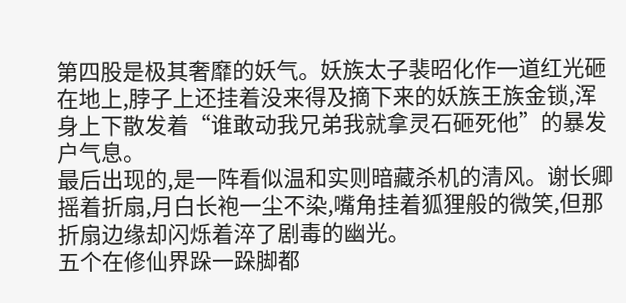第四股是极其奢靡的妖气。妖族太子裴昭化作一道红光砸在地上,脖子上还挂着没来得及摘下来的妖族王族金锁,浑身上下散发着“谁敢动我兄弟我就拿灵石砸死他”的暴发户气息。
最后出现的,是一阵看似温和实则暗藏杀机的清风。谢长卿摇着折扇,月白长袍一尘不染,嘴角挂着狐狸般的微笑,但那折扇边缘却闪烁着淬了剧毒的幽光。
五个在修仙界跺一跺脚都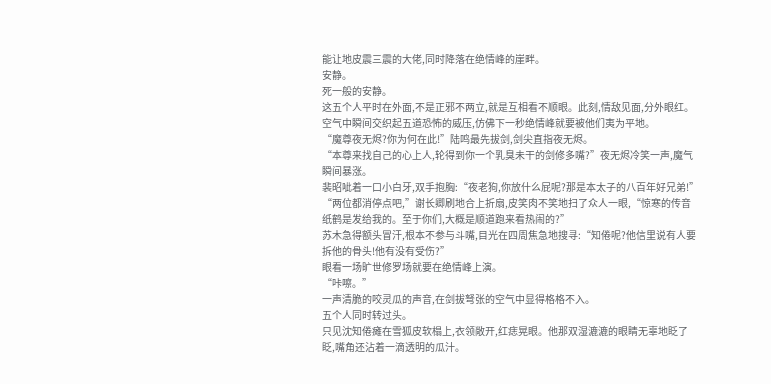能让地皮震三震的大佬,同时降落在绝情峰的崖畔。
安静。
死一般的安静。
这五个人平时在外面,不是正邪不两立,就是互相看不顺眼。此刻,情敌见面,分外眼红。空气中瞬间交织起五道恐怖的威压,仿佛下一秒绝情峰就要被他们夷为平地。
“魔尊夜无烬?你为何在此!”陆鸣最先拔剑,剑尖直指夜无烬。
“本尊来找自己的心上人,轮得到你一个乳臭未干的剑修多嘴?”夜无烬冷笑一声,魔气瞬间暴涨。
裴昭呲着一口小白牙,双手抱胸:“夜老狗,你放什么屁呢?那是本太子的八百年好兄弟!”
“两位都消停点吧,”谢长卿刷地合上折扇,皮笑肉不笑地扫了众人一眼,“惊寒的传音纸鹤是发给我的。至于你们,大概是顺道跑来看热闹的?”
苏木急得额头冒汗,根本不参与斗嘴,目光在四周焦急地搜寻:“知倦呢?他信里说有人要拆他的骨头!他有没有受伤?”
眼看一场旷世修罗场就要在绝情峰上演。
“咔嚓。”
一声清脆的咬灵瓜的声音,在剑拔弩张的空气中显得格格不入。
五个人同时转过头。
只见沈知倦瘫在雪狐皮软榻上,衣领敞开,红痣晃眼。他那双湿漉漉的眼睛无辜地眨了眨,嘴角还沾着一滴透明的瓜汁。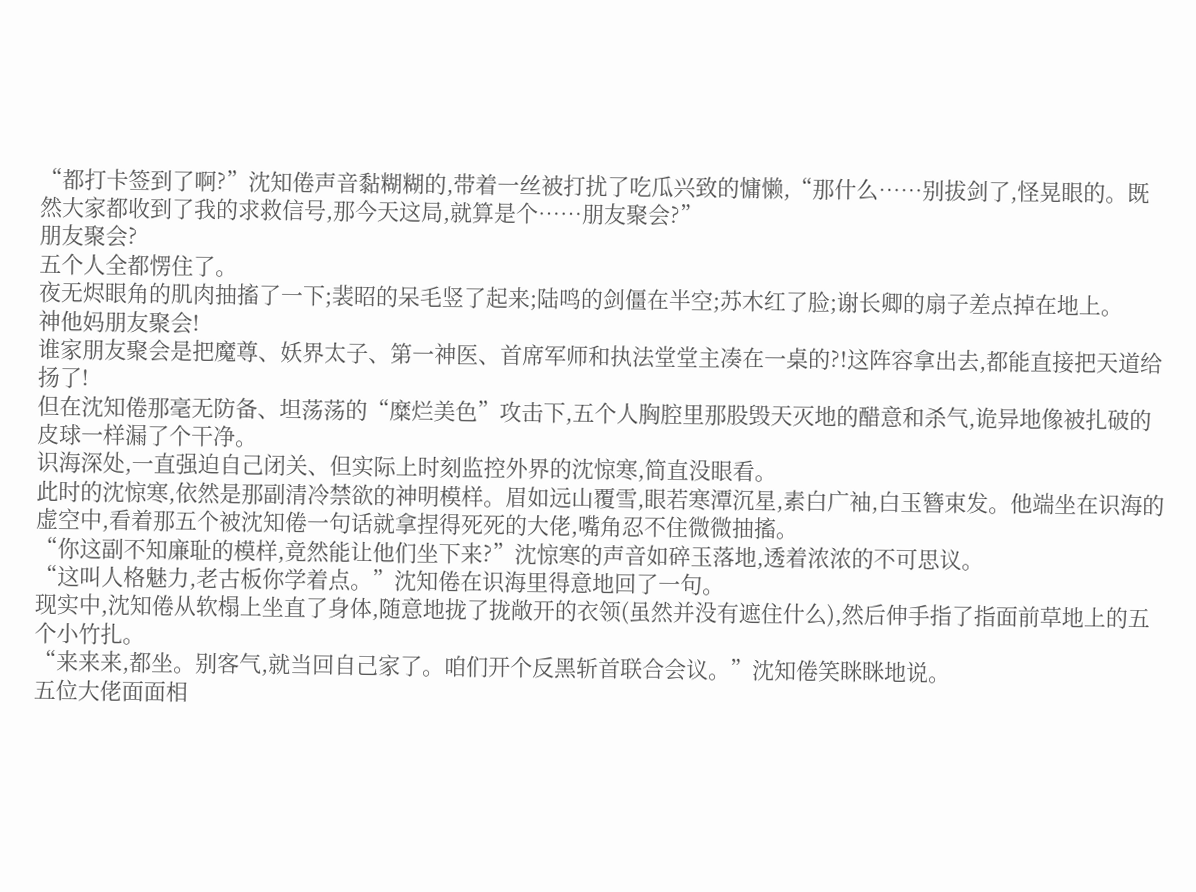“都打卡签到了啊?”沈知倦声音黏糊糊的,带着一丝被打扰了吃瓜兴致的慵懒,“那什么……别拔剑了,怪晃眼的。既然大家都收到了我的求救信号,那今天这局,就算是个……朋友聚会?”
朋友聚会?
五个人全都愣住了。
夜无烬眼角的肌肉抽搐了一下;裴昭的呆毛竖了起来;陆鸣的剑僵在半空;苏木红了脸;谢长卿的扇子差点掉在地上。
神他妈朋友聚会!
谁家朋友聚会是把魔尊、妖界太子、第一神医、首席军师和执法堂堂主凑在一桌的?!这阵容拿出去,都能直接把天道给扬了!
但在沈知倦那毫无防备、坦荡荡的“糜烂美色”攻击下,五个人胸腔里那股毁天灭地的醋意和杀气,诡异地像被扎破的皮球一样漏了个干净。
识海深处,一直强迫自己闭关、但实际上时刻监控外界的沈惊寒,简直没眼看。
此时的沈惊寒,依然是那副清冷禁欲的神明模样。眉如远山覆雪,眼若寒潭沉星,素白广袖,白玉簪束发。他端坐在识海的虚空中,看着那五个被沈知倦一句话就拿捏得死死的大佬,嘴角忍不住微微抽搐。
“你这副不知廉耻的模样,竟然能让他们坐下来?”沈惊寒的声音如碎玉落地,透着浓浓的不可思议。
“这叫人格魅力,老古板你学着点。”沈知倦在识海里得意地回了一句。
现实中,沈知倦从软榻上坐直了身体,随意地拢了拢敞开的衣领(虽然并没有遮住什么),然后伸手指了指面前草地上的五个小竹扎。
“来来来,都坐。别客气,就当回自己家了。咱们开个反黑斩首联合会议。”沈知倦笑眯眯地说。
五位大佬面面相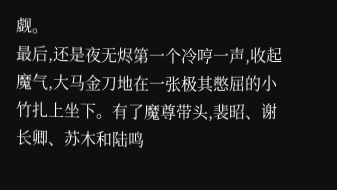觑。
最后,还是夜无烬第一个冷哼一声,收起魔气,大马金刀地在一张极其憋屈的小竹扎上坐下。有了魔尊带头,裴昭、谢长卿、苏木和陆鸣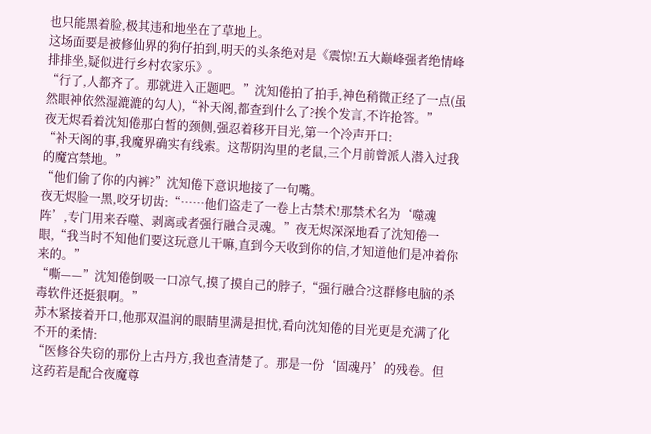也只能黑着脸,极其违和地坐在了草地上。
这场面要是被修仙界的狗仔拍到,明天的头条绝对是《震惊!五大巅峰强者绝情峰排排坐,疑似进行乡村农家乐》。
“行了,人都齐了。那就进入正题吧。”沈知倦拍了拍手,神色稍微正经了一点(虽然眼神依然湿漉漉的勾人),“补天阁,都查到什么了?挨个发言,不许抢答。”
夜无烬看着沈知倦那白皙的颈侧,强忍着移开目光,第一个冷声开口:
“补天阁的事,我魔界确实有线索。这帮阴沟里的老鼠,三个月前曾派人潜入过我的魔宫禁地。”
“他们偷了你的内裤?”沈知倦下意识地接了一句嘴。
夜无烬脸一黑,咬牙切齿:“……他们盗走了一卷上古禁术!那禁术名为‘噬魂阵’,专门用来吞噬、剥离或者强行融合灵魂。”夜无烬深深地看了沈知倦一眼,“我当时不知他们要这玩意儿干嘛,直到今天收到你的信,才知道他们是冲着你来的。”
“嘶——”沈知倦倒吸一口凉气,摸了摸自己的脖子,“强行融合?这群修电脑的杀毒软件还挺狠啊。”
苏木紧接着开口,他那双温润的眼睛里满是担忧,看向沈知倦的目光更是充满了化不开的柔情:
“医修谷失窃的那份上古丹方,我也查清楚了。那是一份‘固魂丹’的残卷。但这药若是配合夜魔尊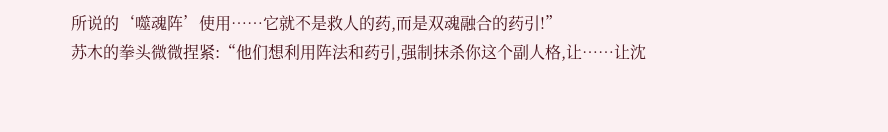所说的‘噬魂阵’使用……它就不是救人的药,而是双魂融合的药引!”
苏木的拳头微微捏紧:“他们想利用阵法和药引,强制抹杀你这个副人格,让……让沈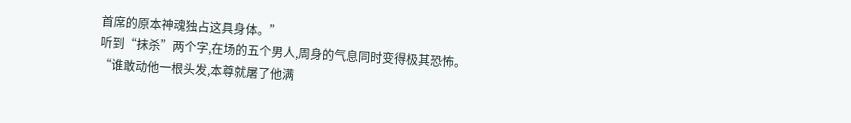首席的原本神魂独占这具身体。”
听到“抹杀”两个字,在场的五个男人,周身的气息同时变得极其恐怖。
“谁敢动他一根头发,本尊就屠了他满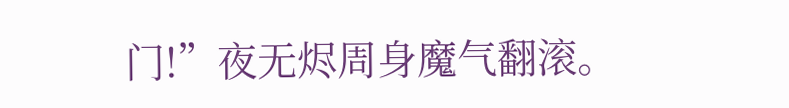门!”夜无烬周身魔气翻滚。